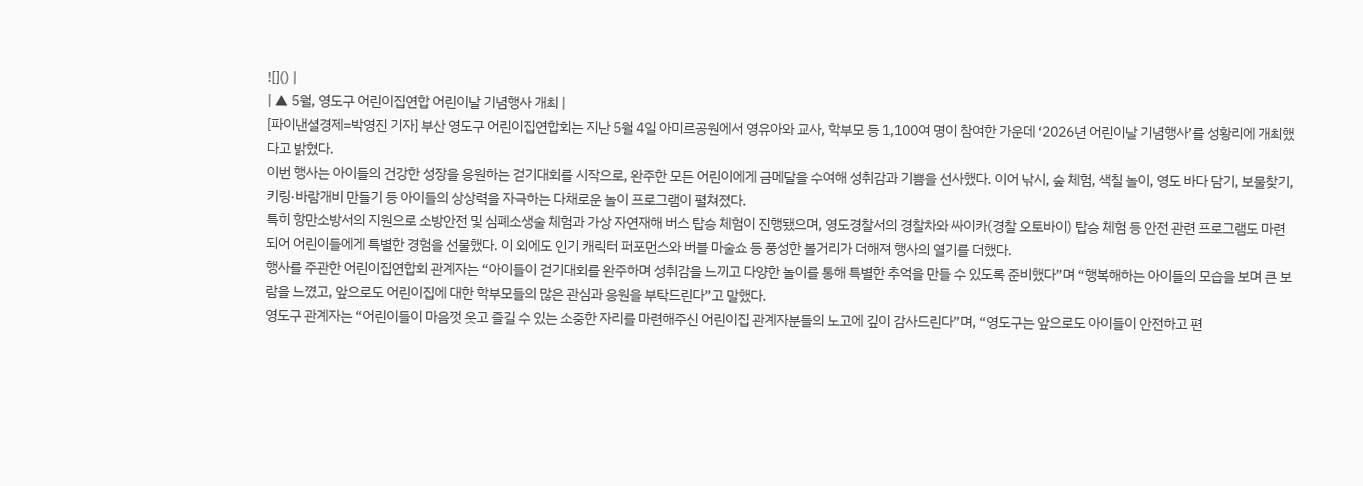![]() |
| ▲ 5월, 영도구 어린이집연합 어린이날 기념행사 개최 |
[파이낸셜경제=박영진 기자] 부산 영도구 어린이집연합회는 지난 5월 4일 아미르공원에서 영유아와 교사, 학부모 등 1,100여 명이 참여한 가운데 ‘2026년 어린이날 기념행사’를 성황리에 개최했다고 밝혔다.
이번 행사는 아이들의 건강한 성장을 응원하는 걷기대회를 시작으로, 완주한 모든 어린이에게 금메달을 수여해 성취감과 기쁨을 선사했다. 이어 낚시, 숲 체험, 색칠 놀이, 영도 바다 담기, 보물찾기, 키링·바람개비 만들기 등 아이들의 상상력을 자극하는 다채로운 놀이 프로그램이 펼쳐졌다.
특히 항만소방서의 지원으로 소방안전 및 심폐소생술 체험과 가상 자연재해 버스 탑승 체험이 진행됐으며, 영도경찰서의 경찰차와 싸이카(경찰 오토바이) 탑승 체험 등 안전 관련 프로그램도 마련되어 어린이들에게 특별한 경험을 선물했다. 이 외에도 인기 캐릭터 퍼포먼스와 버블 마술쇼 등 풍성한 볼거리가 더해져 행사의 열기를 더했다.
행사를 주관한 어린이집연합회 관계자는 “아이들이 걷기대회를 완주하며 성취감을 느끼고 다양한 놀이를 통해 특별한 추억을 만들 수 있도록 준비했다”며 “행복해하는 아이들의 모습을 보며 큰 보람을 느꼈고, 앞으로도 어린이집에 대한 학부모들의 많은 관심과 응원을 부탁드린다”고 말했다.
영도구 관계자는 “어린이들이 마음껏 웃고 즐길 수 있는 소중한 자리를 마련해주신 어린이집 관계자분들의 노고에 깊이 감사드린다”며, “영도구는 앞으로도 아이들이 안전하고 편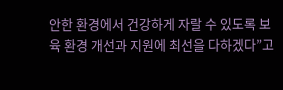안한 환경에서 건강하게 자랄 수 있도록 보육 환경 개선과 지원에 최선을 다하겠다”고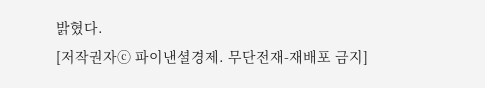밝혔다.
[저작권자ⓒ 파이낸셜경제. 무단전재-재배포 금지]